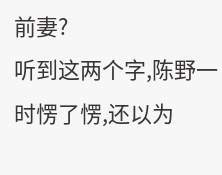前妻?
听到这两个字,陈野一时愣了愣,还以为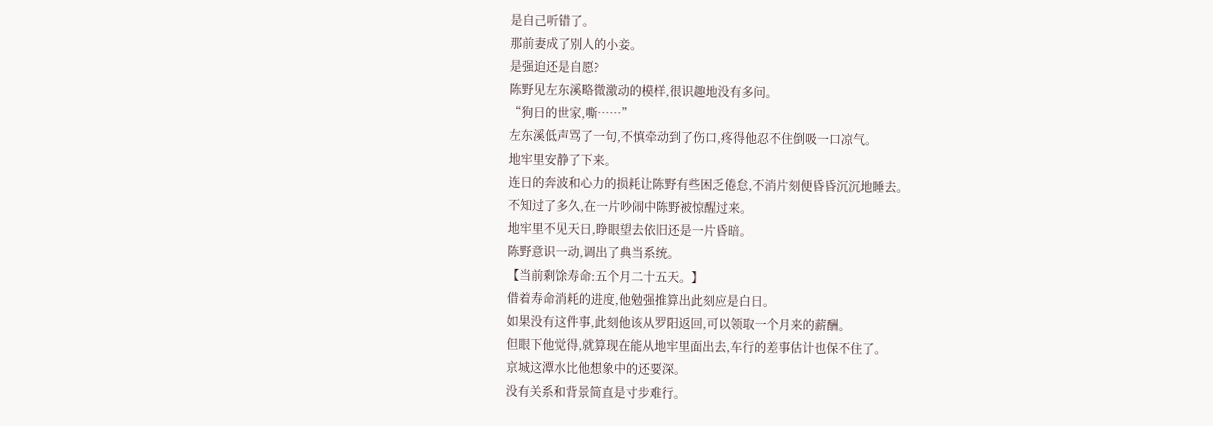是自己听错了。
那前妻成了别人的小妾。
是强迫还是自愿?
陈野见左东溪略微激动的模样,很识趣地没有多问。
“狗日的世家,嘶……”
左东溪低声骂了一句,不慎牵动到了伤口,疼得他忍不住倒吸一口凉气。
地牢里安静了下来。
连日的奔波和心力的损耗让陈野有些困乏倦怠,不消片刻便昏昏沉沉地睡去。
不知过了多久,在一片吵闹中陈野被惊醒过来。
地牢里不见天日,睁眼望去依旧还是一片昏暗。
陈野意识一动,调出了典当系统。
【当前剩馀寿命:五个月二十五天。】
借着寿命消耗的进度,他勉强推算出此刻应是白日。
如果没有这件事,此刻他该从罗阳返回,可以领取一个月来的薪酬。
但眼下他觉得,就算现在能从地牢里面出去,车行的差事估计也保不住了。
京城这潭水比他想象中的还要深。
没有关系和背景简直是寸步难行。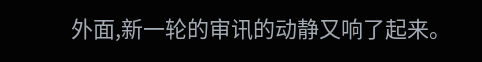外面,新一轮的审讯的动静又响了起来。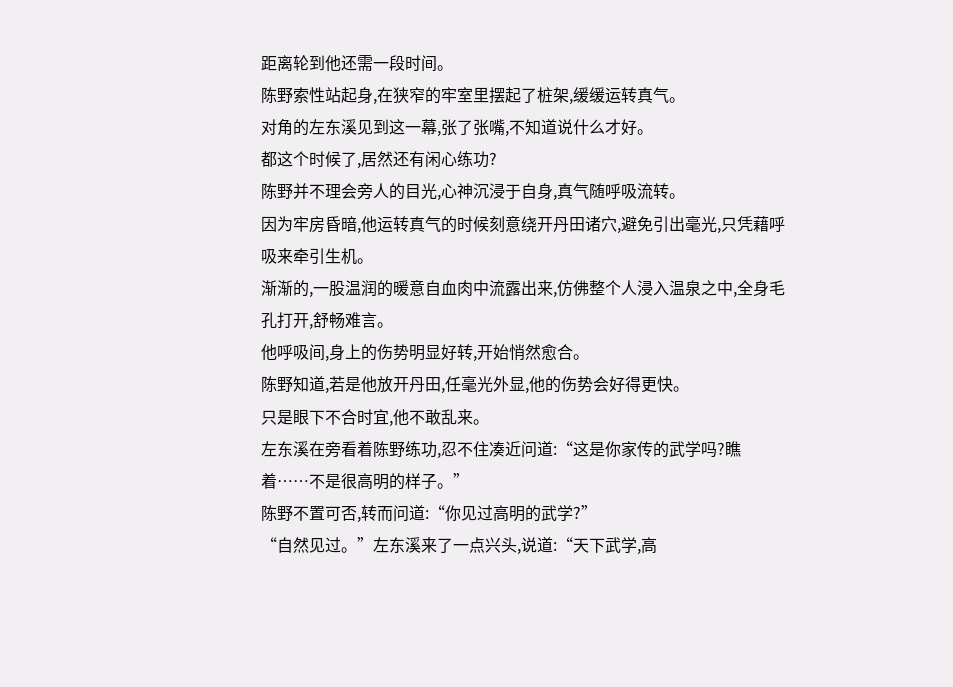距离轮到他还需一段时间。
陈野索性站起身,在狭窄的牢室里摆起了桩架,缓缓运转真气。
对角的左东溪见到这一幕,张了张嘴,不知道说什么才好。
都这个时候了,居然还有闲心练功?
陈野并不理会旁人的目光,心神沉浸于自身,真气随呼吸流转。
因为牢房昏暗,他运转真气的时候刻意绕开丹田诸穴,避免引出毫光,只凭藉呼吸来牵引生机。
渐渐的,一股温润的暖意自血肉中流露出来,仿佛整个人浸入温泉之中,全身毛孔打开,舒畅难言。
他呼吸间,身上的伤势明显好转,开始悄然愈合。
陈野知道,若是他放开丹田,任毫光外显,他的伤势会好得更快。
只是眼下不合时宜,他不敢乱来。
左东溪在旁看着陈野练功,忍不住凑近问道:“这是你家传的武学吗?瞧着……不是很高明的样子。”
陈野不置可否,转而问道:“你见过高明的武学?”
“自然见过。”左东溪来了一点兴头,说道:“天下武学,高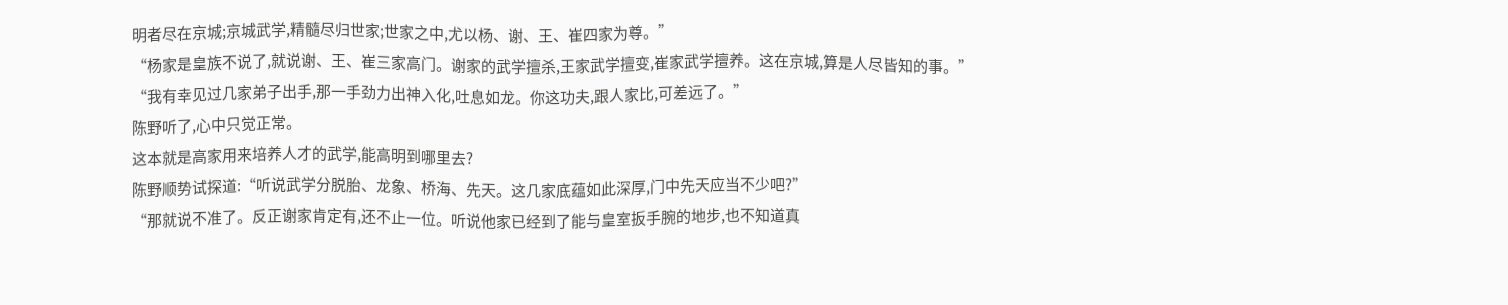明者尽在京城;京城武学,精髓尽归世家;世家之中,尤以杨、谢、王、崔四家为尊。”
“杨家是皇族不说了,就说谢、王、崔三家高门。谢家的武学擅杀,王家武学擅变,崔家武学擅养。这在京城,算是人尽皆知的事。”
“我有幸见过几家弟子出手,那一手劲力出神入化,吐息如龙。你这功夫,跟人家比,可差远了。”
陈野听了,心中只觉正常。
这本就是高家用来培养人才的武学,能高明到哪里去?
陈野顺势试探道:“听说武学分脱胎、龙象、桥海、先天。这几家底蕴如此深厚,门中先天应当不少吧?”
“那就说不准了。反正谢家肯定有,还不止一位。听说他家已经到了能与皇室扳手腕的地步,也不知道真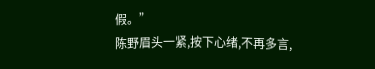假。”
陈野眉头一紧,按下心绪,不再多言,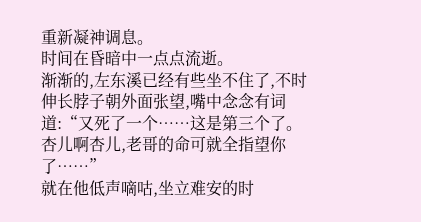重新凝神调息。
时间在昏暗中一点点流逝。
渐渐的,左东溪已经有些坐不住了,不时伸长脖子朝外面张望,嘴中念念有词道:“又死了一个……这是第三个了。杏儿啊杏儿,老哥的命可就全指望你了……”
就在他低声嘀咕,坐立难安的时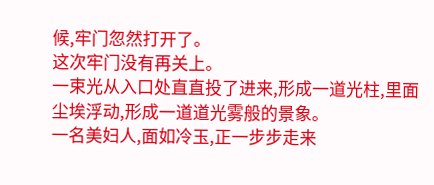候,牢门忽然打开了。
这次牢门没有再关上。
一束光从入口处直直投了进来,形成一道光柱,里面尘埃浮动,形成一道道光雾般的景象。
一名美妇人,面如冷玉,正一步步走来